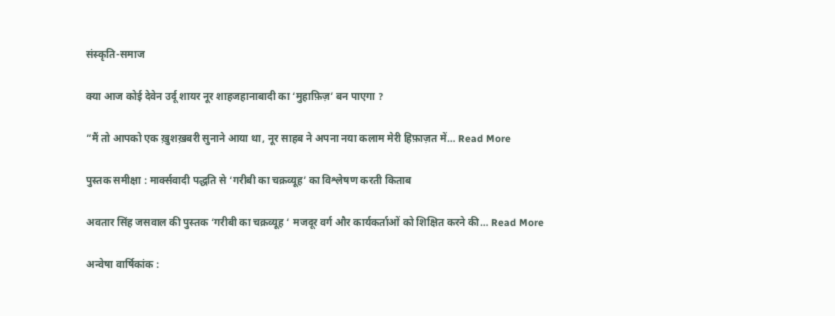संस्कृति-समाज

क्या आज कोई देवेन उर्दू शायर नूर शाहजहानाबादी का ‘मुहाफ़िज़’ बन पाएगा ?

”मैं तो आपको एक ख़ुशख़बरी सुनाने आया था, नूर साहब ने अपना नया कलाम मेरी हिफ़ाज़त में… Read More

पुस्तक समीक्षा : मार्क्सवादी पद्धति से ‘गरीबी का चक्रव्यूह’ का विश्लेषण करती किताब

अवतार सिंह जसवाल की पुस्तक ‘गरीबी का चक्रव्यूह ‘ मजदूर वर्ग और कार्यकर्ताओं को शिक्षित करने की… Read More

अन्वेषा वार्षिकांक :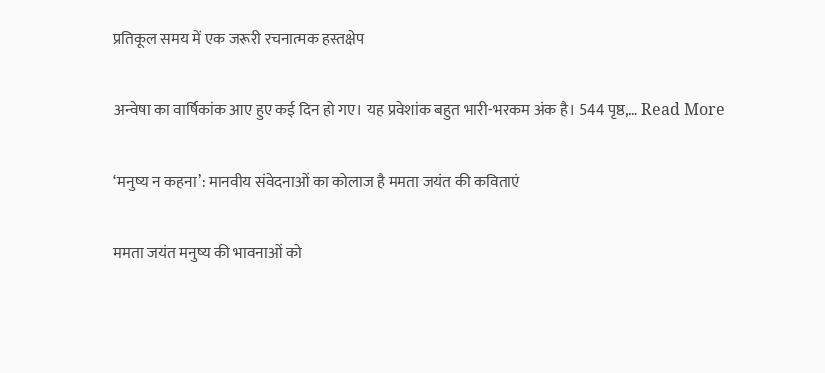प्रतिकूल समय में एक जरूरी रचनात्मक हस्तक्षेप

अन्वेषा का वार्षिकांक आए हुए कई दिन हो गए। यह प्रवेशांक बहुत भारी-भरकम अंक है। 544 पृष्ठ,… Read More

‘मनुष्य न कहना’: मानवीय संवेदनाओं का कोलाज है ममता जयंत की कविताएं

ममता जयंत मनुष्य की भावनाओं को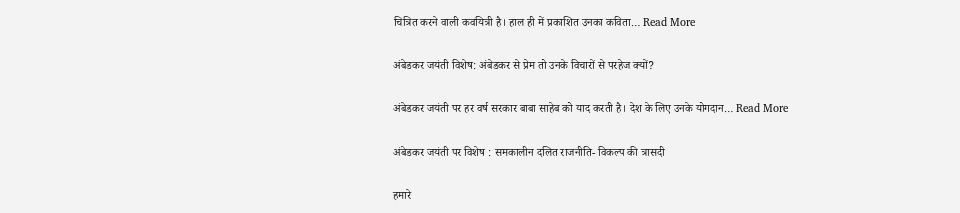चित्रित करने वाली कवयित्री है। हाल ही में प्रकाशित उनका कविता… Read More

अंबेडकर जयंती विशेष: अंबेडकर से प्रेम तो उनके विचारों से परहेज क्यों?

अंबेडकर जयंती पर हर वर्ष सरकार बाबा साहेब को याद करती है। देश के लिए उनके योगदान… Read More

अंबेडकर जयंती पर विशेष : समकालीन दलित राजनीति- विकल्प की त्रासदी

हमारे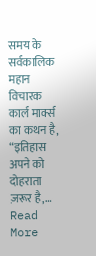समय के सर्वकालिक महान विचारक कार्ल मार्क्स का कथन है, “इतिहास अपने को दोहराता ज़रूर है,… Read More